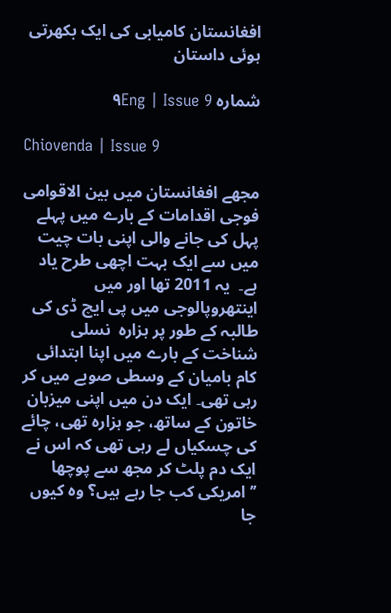افغانستان کامیابی کی ایک بکھرتی ہوئی داستان

شمارہ ٩Eng | Issue 9

Chiovenda | Issue 9

مجھے افغانستان میں بین الاقوامی فوجی اقدامات کے بارے میں پہلے پہل کی جانے والی اپنی بات چیت میں سے ایک بہت اچھی طرح یاد ہے۔  یہ 2011 تھا اور میں اینتھروپالوجی میں پی ایچ ڈی کی طالبہ کے طور پر ہزارہ  نسلی شناخت کے بارے میں اپنا ابتدائی کام بامیان کے وسطی صوبے میں کر رہی تھی۔ ایک دن میں اپنی میزبان خاتون کے ساتھ، جو ہزارہ تھی، چائے کی چسکیاں لے رہی تھی کہ اس نے ایک دم پلٹ کر مجھ سے پوچھا ’’امریکی کب جا رہے ہیں؟ وہ کیوں جا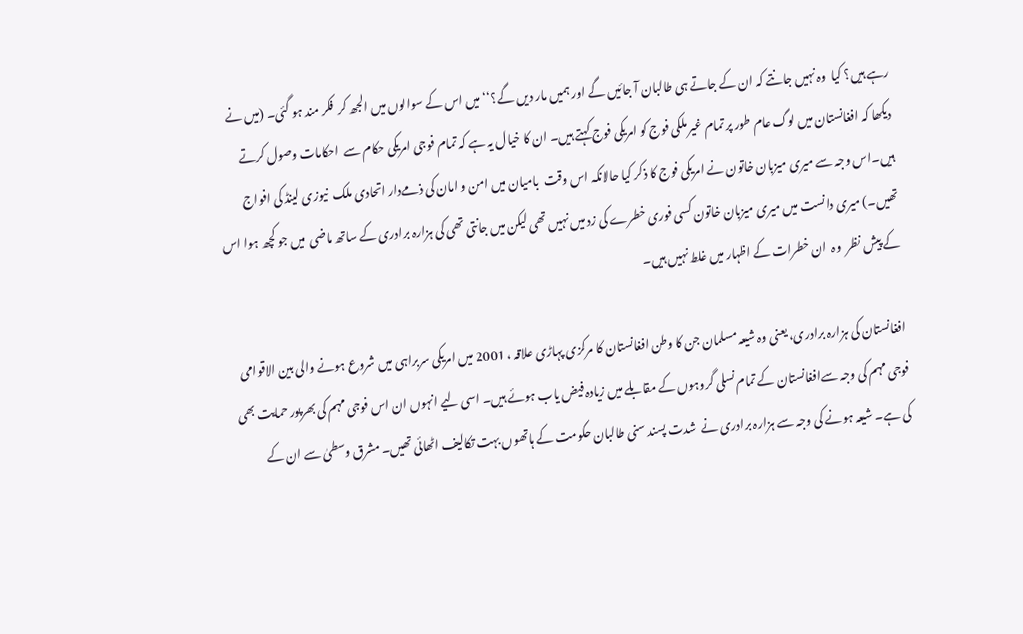رہے ہیں؟ کیا  وہ نہیں جانتے کہ ان کے جاتے ہی طالبان آ جائیں گے اور ہمیں مار دیں گے؟‘‘ میں اس کے سوالوں میں الجھ کر  فکر مند ہو گئی۔ (میں نے دیکھا کہ افغانستان میں لوگ عام طور پر تمام غیر ملکی فوج کو امریکی فوج کہتے ہیں۔ ان کا خیال یہ ہے کہ تمام فوجی امریکی حکام سے  احکامات وصول کرتے ہیں۔اس وجہ سے میری میزبان خاتون نے امریکی فوج کا ذکر کیا حالانکہ اس وقت  بامیان میں امن و امان کی ذمےدار اتحادی ملک  نیوزی لینڈ کی افواج تھیں۔) میری دانست میں میری میزبان خاتون کسی فوری خطرے کی زد میں نہیں تھی لیکن میں جانتی تھی کی ہزارہ برادری کے ساتھ ماضی  میں جو کچھ ہوا اس کے پیش نظر  وہ  ان خطرات کے اظہار میں غلط نہیں ہیں۔

افغانستان کی ہزارہ برادری، یعنی وہ شیعہ مسلمان جن کا وطن افغانستان کا مرکزی پہاڑی علاقہ ، 2001 میں امریکی سربراہی میں شروع ہونے والی بین الاقوامی فوجی مہم کی وجہ سےافغانستان کے تمام نسلی گروہوں کے مقابلے میں زیادہ فیض یاب ہوئے ہیں۔ اسی لیے انہوں ان اس فوجی مہم کی بھرپور حمایت بھی کی ہے۔ شیعہ ہونے کی وجہ سے ہزارہ برادری نے  شدت پسند سنی طالبان حکومت کے ہاتھوں بہت تکالیف اٹھائی تھیں۔ مشرق وسطیٰ سے ان کے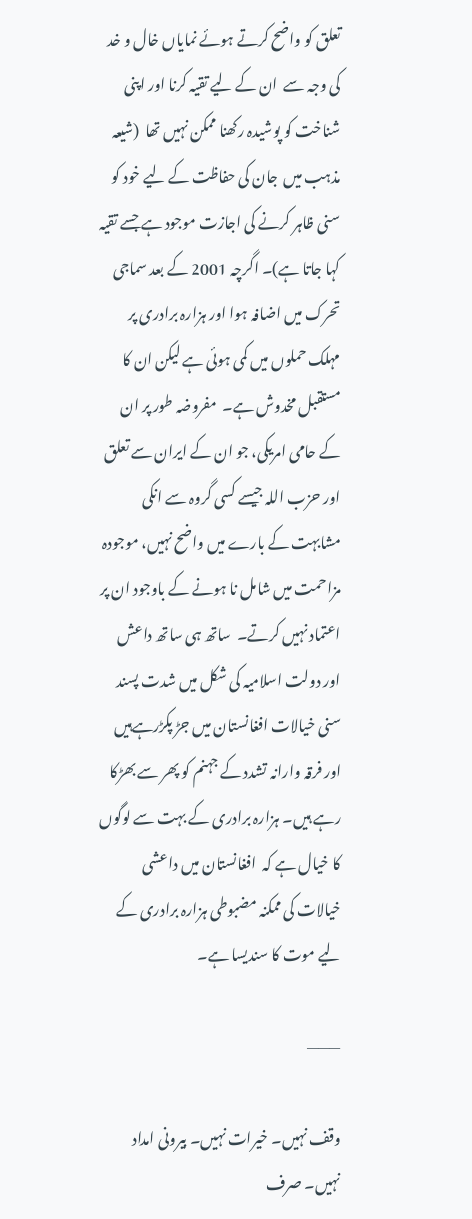تعلق کو واضح کرتے ہوئے نمایاں خال و خد کی وجہ سے  ان کے لیے تقیہ کرنا اور اپنی شناخت کو پوشیدہ رکھنا ممکن نہیں تھا  (شیعہ مذہب میں  جان کی حفاظت کے لیے خود کو سنی ظاہر کرنے کی اجازت موجود ہے جسے تقیہ کہا جاتا ہے)۔ اگرچہ 2001 کے بعد سماجی تحرک میں اضافہ ہوا اور ہزارہ برادری پر مہلک حملوں میں کمی ہوئی ہے لیکن ان کا مستقبل مخدوش ہے۔  مفروضہ طور پر ان کے حامی امریکی، جو ان کے ایران سے تعلق اور حزب اللہ جیسے کسی گروہ سے انکی مشابہت کے بارے میں واضح نہیں، موجودہ مزاحمت میں شامل نا ہونے کے باوجود ان پر اعتماد نہیں کرتے۔  ساتھ ہی ساتھ داعش اور دولت اسلامیہ کی شکل میں شدت پسند سنی خیالات افغانستان میں جڑ پکڑرہےہیں اور فرقہ وارانہ تشدد کے جہنم کو پھر سے بھڑکا رہے ہیں۔ ہزارہ برادری کے بہت سے لوگوں کا خیال ہے کہ  افغانستان میں داعشی خیالات کی ممکنہ مضبوطی ہزارہ برادری کے لیے موت کا سندیسا ہے۔

———

وقف نہیں۔ خیرات نہیں۔ بیرونی امداد نہیں۔ صرف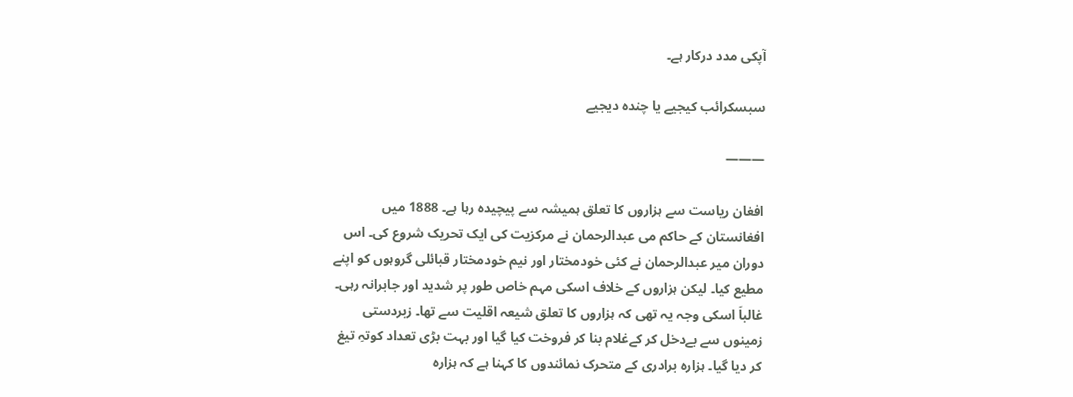آپکی مدد درکار ہے۔

سبسکرائب کیجیے یا چندہ دیجیے

———

افغان ریاست سے ہزاروں کا تعلق ہمیشہ سے پیچیدہ رہا ہے۔ 1888 میں افغانستان کے حاکم می عبدالرحمان نے مرکزیت کی ایک تحریک شروع کی۔ اس دوران میر عبدالرحمان نے کئی خودمختار اور نیم خودمختار قبائلی گروہوں کو اپنے مطیع کیا۔ لیکن ہزاروں کے خلاف اسکی مہم خاص طور پر شدید اور جابرانہ رہی۔ غالباَ اسکی وجہ یہ تھی کہ ہزاروں کا تعلق شیعہ اقلیت سے تھا۔ زبردستی زمینوں سے بےدخل کر کےغلام بنا کر فروخت کیا گیا اور بہت بڑی تعداد کوتہِ تیغ کر دیا گیا۔ ہزارہ برادری کے متحرک نمائندوں کا کہنا ہے کہ ہزارہ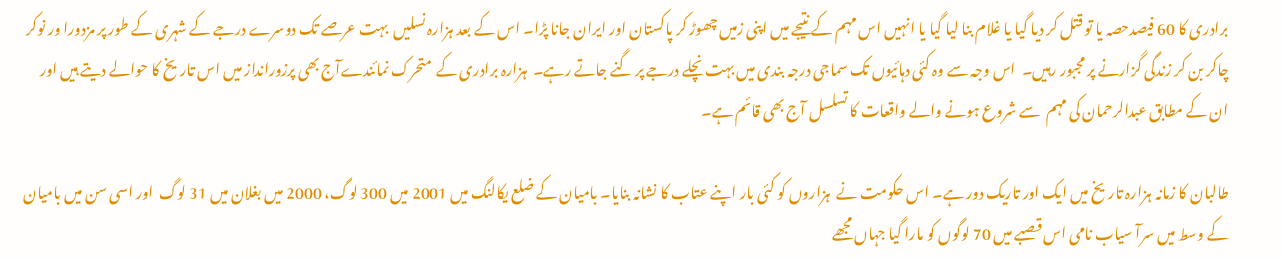برادری کا 60 فیصدحصہ یا تو قتل کر دیا گیا یا غلام بنا لیا گیا یا انہیں اس مہم کے نتیجے میں اپنی زمیں چھوڑ کر پاکستان اور ایران جانا پڑا۔ اس کے بعد ہزارہ نسلیں  بہت عرصے تک دوسرے درجے کے شہری کے طور پر مزدورا ور نوکر چاکر بن کر زندگی گزارنے پر مجبور رہیں۔  اس وجہ سے وہ کئی دہائیوں تک سماجی درجہ بندی میں بہت نچلے درجے پر گنے جاتے رہے۔  ہزارہ برادری کے  متحرک نمائندےآج بھی پرزورانداز میں اس تاریخ کا حوالے دیتے ہیں اور ان کے مطابق عبدالرحمان کی مہم  سے شروع ہونے والے واقعات کا تسلسل آج بھی قائم ہے۔

طالبان کا زمانہ ہزارہ تاریخ میں ایک اور تاریک دور ہے۔ اس حکومت نے  ہزاروں کو کئی بار اپنے عتاب کا نشانہ بنایا۔ بامیان کے ضلع یکالنگ میں 2001 میں 300 لوگ، 2000 میں بغلان میں 31 لوگ  اور اسی سن میں بامیان کے وسط میں سرآ سیاب نامی اس قصبے میں 70 لوگوں کو مارا گیا جہاں مجھے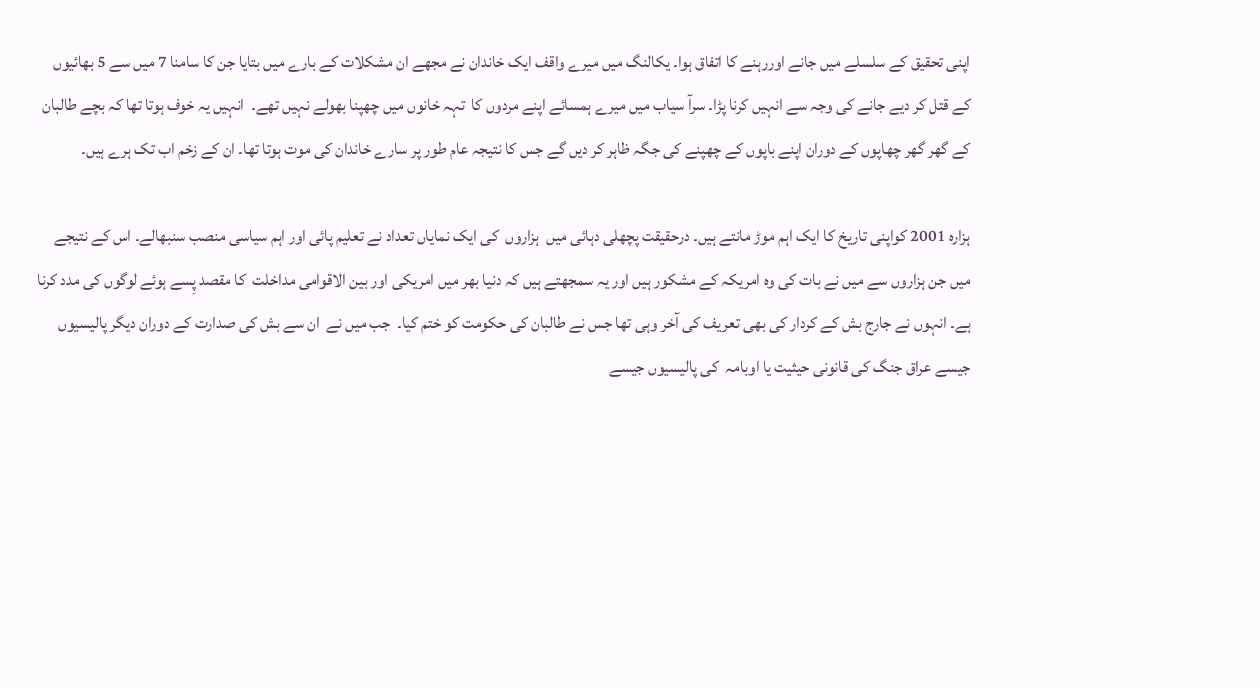اپنی تحقیق کے سلسلے میں جانے اوررہنے کا اتفاق ہوا۔ یکالنگ میں میرے واقف ایک خاندان نے مجھے ان مشکلات کے بارے میں بتایا جن کا سامنا 7 میں سے 5 بھائیوں کے قتل کر دیے جانے کی وجہ سے انہیں کرنا پڑا۔ سرآ سیاب میں میرے ہمسائے اپنے مردوں کا  تہہ خانوں میں چھپنا بھولے نہیں تھے۔  انہیں یہ خوف ہوتا تھا کہ بچے طالبان کے گھر گھر چھاپوں کے دوران اپنے باپوں کے چھپنے کی جگہ ظاہر کر دیں گے جس کا نتیجہ عام طور پر سارے خاندان کی موت ہوتا تھا۔ ان کے زخم اب تک ہرے ہیں۔

ہزارہ 2001 کواپنی تاریخ کا ایک اہم موڑ مانتے ہیں۔ درحقیقت پچھلی دہائی میں  ہزاروں  کی ایک نمایاں تعداد نے تعلیم پائی اور اہم سیاسی منصب سنبھالے۔ اس کے نتیجے میں جن ہزاروں سے میں نے بات کی وہ امریکہ کے مشکور ہیں اور یہ سمجھتے ہیں کہ دنیا بھر میں امریکی اور بین الاقوامی مداخلت  کا مقصد پِسے ہوئے لوگوں کی مدد کرنا ہے۔ انہوں نے جارج بش کے کردار کی بھی تعریف کی آخر وہی تھا جس نے طالبان کی حکومت کو ختم کیا۔  جب میں نے  ان سے بش کی صدارت کے دوران دیگر پالیسیوں جیسے عراق جنگ کی قانونی حیثیت یا اوبامہ  کی پالیسیوں جیسے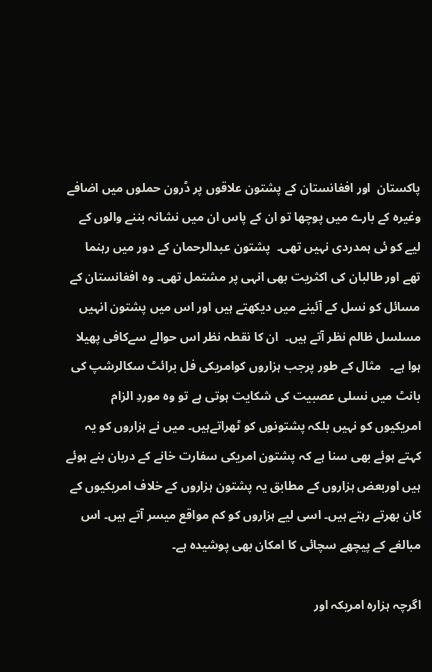پاکستان  اور افغانستان کے پشتون علاقوں پر ڈرون حملوں میں اضافے وغیرہ کے بارے میں پوچھا تو ان کے پاس ان میں نشانہ بننے والوں کے لیے کو ئی ہمدردی نہیں تھی۔  پشتون عبدالرحمان کے دور میں رہنما تھے اور طالبان کی اکثریت بھی انہی پر مشتمل تھی۔ وہ افغانستان کے مسائل کو نسل کے آئینے میں دیکھتے ہیں اور اس میں پشتون انہیں مسلسل ظالم نظر آتے ہیں۔  ان کا نقطہ نظر اس حوالے سےکافی پھیلا ہوا ہے۔   مثال کے طور پرجب ہزاروں کوامریکی فل برائٹ سکالرشپ کی بانٹ میں نسلی عصبیت کی شکایت ہوتی ہے تو وہ موردِ الزام امریکیوں کو نہیں بلکہ پشتونوں کو ٹھراتےہیں۔ میں نے ہزاروں کو یہ کہتے ہوئے بھی سنا ہے کہ پشتون امریکی سفارت خانے کے دربان بنے ہوئے ہیں اوربعض ہزاروں کے مطابق یہ پشتون ہزاروں کے خلاف امریکیوں کے کان بھرتے رہتے ہیں۔ اسی لیے ہزاروں کو کم مواقع میسر آتے ہیں۔ اس مبالغے کے پیچھے سچائی کا امکان بھی پوشیدہ ہے۔

اگرچہ ہزارہ امریکہ اور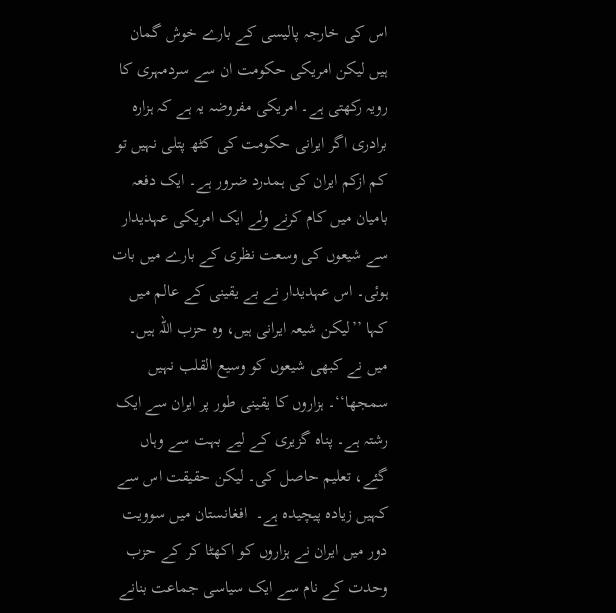اس کی خارجہ پالیسی کے بارے خوش گمان ہیں لیکن امریکی حکومت ان سے سردمہری کا رویہ رکھتی ہے۔ امریکی مفروضہ یہ ہے کہ ہزارہ برادری اگر ایرانی حکومت کی کٹھ پتلی نہیں تو کم ازکم ایران کی ہمدرد ضرور ہے۔ ایک دفعہ بامیان میں کام کرنے ولے ایک امریکی عہدیدار سے شیعوں کی وسعت نظری کے بارے میں بات ہوئی۔ اس عہدیدار نے بے یقینی کے عالم میں کہا ’’لیکن شیعہ ایرانی ہیں، وہ حزب اللہ ہیں۔ میں نے کبھی شیعوں کو وسیع القلب نہیں سمجھا‘‘۔ ہزاروں کا یقینی طور پر ایران سے ایک رشتہ ہے۔ پناہ گزیری کے لیے بہت سے وہاں گئے، تعلیم حاصل کی۔ لیکن حقیقت اس سے کہیں زیادہ پیچیدہ ہے۔  افغانستان میں سوویت دور میں ایران نے ہزاروں کو اکھٹا کر کے حزب وحدت کے نام سے ایک سیاسی جماعت بنانے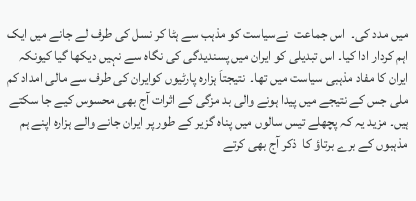میں مدد کی۔  اس جماعت  نےسیاست کو مذہب سے ہٹا کر نسل کی طرف لے جانے میں ایک اہم کردار ادا کیا۔ اس تبدیلی کو ایران میں پسندیدگی کی نگاہ سے نہیں دیکھا گیا کیونکہ ایران کا مفاد مذہبی سیاست میں تھا۔  نتیجتاَ ہزارہ پارٹیوں کوایران کی طرف سے مالی امداد کم ملی جس کے نتیجے میں پیدا ہونے والی بد مزگی کے اثرات آج بھی محسوس کیے جا سکتے ہیں۔ مزید یہ کہ پچھلے تیس سالوں میں پناہ گزیر کے طور پر ایران جانے والے ہزارہ اپنے ہم مذہبوں کے برے برتاؤ کا  ذکر آج بھی کرتے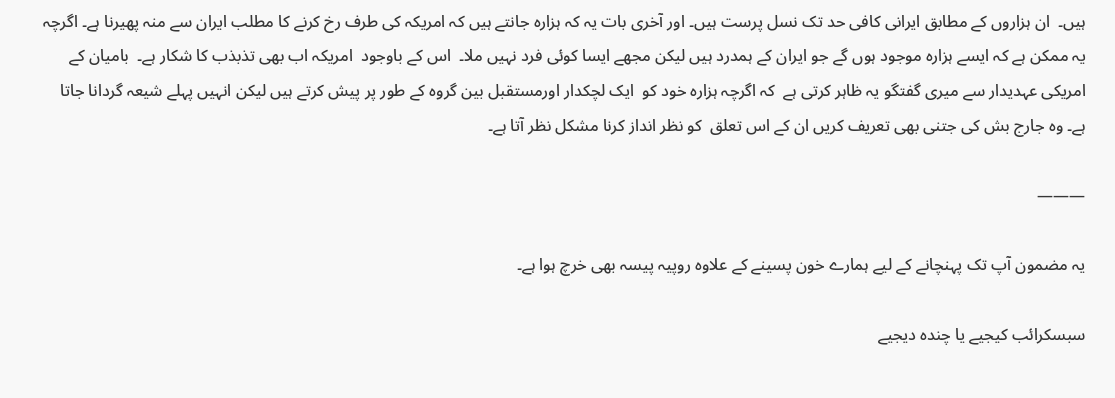ہیں۔  ان ہزاروں کے مطابق ایرانی کافی حد تک نسل پرست ہیں۔ اور آخری بات یہ کہ ہزارہ جانتے ہیں کہ امریکہ کی طرف رخ کرنے کا مطلب ایران سے منہ پھیرنا ہے۔ اگرچہ یہ ممکن ہے کہ ایسے ہزارہ موجود ہوں گے جو ایران کے ہمدرد ہیں لیکن مجھے ایسا کوئی فرد نہیں ملا۔  اس کے باوجود  امریکہ اب بھی تذبذب کا شکار ہے۔  بامیان کے امریکی عہدیدار سے میری گفتگو یہ ظاہر کرتی ہے  کہ اگرچہ ہزارہ خود کو  ایک لچکدار اورمستقبل بین گروہ کے طور پر پیش کرتے ہیں لیکن انہیں پہلے شیعہ گردانا جاتا ہے۔ وہ جارج بش کی جتنی بھی تعریف کریں ان کے اس تعلق  کو نظر انداز کرنا مشکل نظر آتا ہے۔

———

یہ مضمون آپ تک پہنچانے کے لیے ہمارے خون پسینے کے علاوہ روپیہ پیسہ بھی خرچ ہوا ہے۔

سبسکرائب کیجیے یا چندہ دیجیے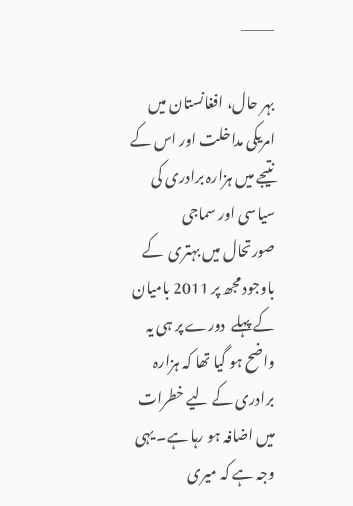———

بہر حال، افغانستان میں امریکی مداخلت اور اس کے نتیجے میں ہزارہ برادری کی سیاسی اور سماجی صورتحال میں بہتری  کے باوجود مجھ پر 2011 بامیان کے پہلے  دورے پر ہی یہ واضح ہو گیا تھا کہ ہزارہ برادری کے لیے خطرات میں اضافہ ہو رہا ہے۔ یہی وجہ ہے کہ میری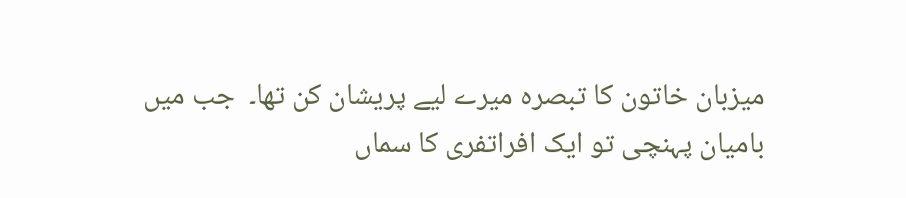میزبان خاتون کا تبصرہ میرے لیے پریشان کن تھا۔  جب میں بامیان پہنچی تو ایک افراتفری کا سماں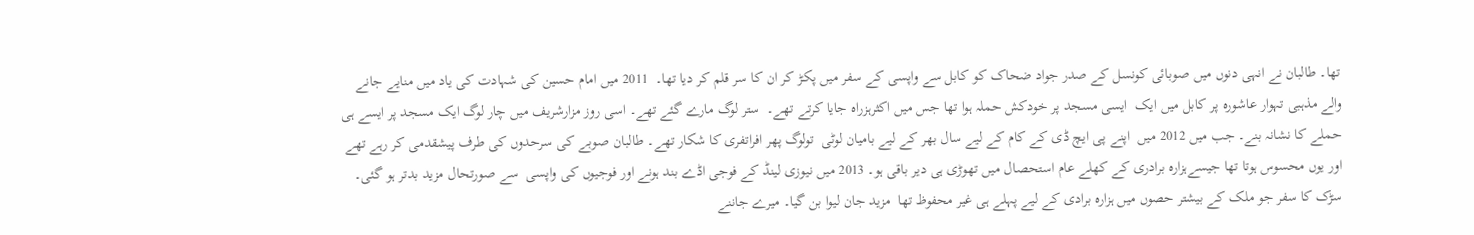تھا۔ طالبان نے انہی دنوں میں صوبائی کونسل کے صدر جواد ضحاک کو کابل سے واپسی کے سفر میں پکڑ کر ان کا سر قلم کر دیا تھا۔  2011 میں امام حسین کی شہادت کی یاد میں منایے جانے والے مذہبی تہوار عاشورہ پر کابل میں ایک  ایسی مسجد پر خودکش حملہ ہوا تھا جس میں اکثرہزراہ جایا کرتے تھے۔  ستر لوگ مارے گئے تھے۔ اسی روز مزارشریف میں چار لوگ ایک مسجد پر ایسے ہی حملے کا نشانہ بنے۔ جب میں 2012 میں  اپنے پی ایچ ڈی کے کام کے لیے سال بھر کے لیے بامیان لوٹی  تولوگ پھر افراتفری کا شکار تھے۔ طالبان صوبے کی سرحدوں کی طرف پیشقدمی کر رہے تھے اور یوں محسوس ہوتا تھا جیسےہزارہ برادری کے کھلے عام استحصال میں تھوڑی ہی دیر باقی ہو۔ 2013 میں نیوزی لینڈ کے فوجی اڈے بند ہونے اور فوجیوں کی واپسی  سے صورتحال مزید بدتر ہو گئی۔ سڑک کا سفر جو ملک کے بیشتر حصوں میں ہزارہ برادی کے لیے پہلے ہی غیر محفوظ تھا  مزید جان لیوا بن گیا۔ میرے جاننے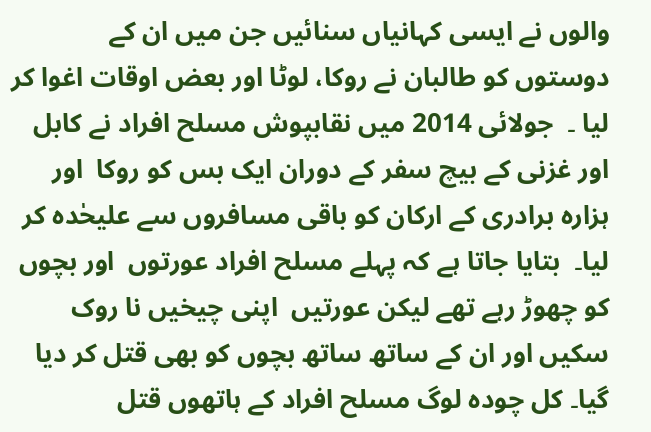والوں نے ایسی کہانیاں سنائیں جن میں ان کے دوستوں کو طالبان نے روکا، لوٹا اور بعض اوقات اغوا کر لیا ۔  جولائی 2014 میں نقابپوش مسلح افراد نے کابل اور غزنی کے بیچ سفر کے دوران ایک بس کو روکا  اور ہزارہ برادری کے ارکان کو باقی مسافروں سے علیحٰدہ کر لیا۔  بتایا جاتا ہے کہ پہلے مسلح افراد عورتوں  اور بچوں کو چھوڑ رہے تھے لیکن عورتیں  اپنی چیخیں نا روک سکیں اور ان کے ساتھ ساتھ بچوں کو بھی قتل کر دیا گیا۔ کل چودہ لوگ مسلح افراد کے ہاتھوں قتل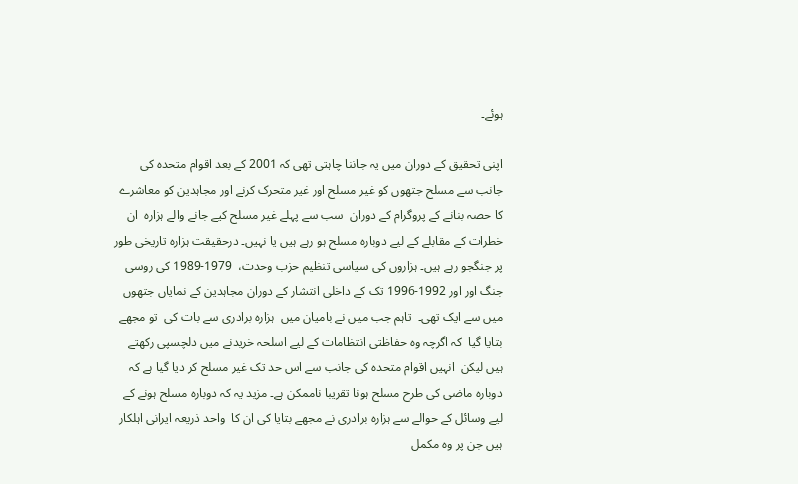ہوئے۔

اپنی تحقیق کے دوران میں یہ جاننا چاہتی تھی کہ 2001 کے بعد اقوام متحدہ کی جانب سے مسلح جتھوں کو غیر مسلح اور غیر متحرک کرنے اور مجاہدین کو معاشرے کا حصہ بنانے کے پروگرام کے دوران  سب سے پہلے غیر مسلح کیے جانے والے ہزارہ  ان خطرات کے مقابلے کے لیے دوبارہ مسلح ہو رہے ہیں یا نہیں۔ درحقیقت ہزارہ تاریخی طور پر جنگجو رہے ہیں۔ ہزاروں کی سیاسی تنظیم حزب وحدت،  1979-1989 کی روسی جنگ اور اور 1992-1996 تک کے داخلی انتشار کے دوران مجاہدین کے نمایاں جتھوں میں سے ایک تھی۔  تاہم جب میں نے بامیان میں  ہزارہ برادری سے بات کی  تو مجھے بتایا گیا  کہ اگرچہ وہ حفاظتی انتظامات کے لیے اسلحہ خریدنے میں دلچسپی رکھتے ہیں لیکن  انہیں اقوام متحدہ کی جانب سے اس حد تک غیر مسلح کر دیا گیا ہے کہ دوبارہ ماضی کی طرح مسلح ہونا تقریبا ناممکن ہے۔ مزید یہ کہ دوبارہ مسلح ہونے کے لیے وسائل کے حوالے سے ہزارہ برادری نے مجھے بتایا کی ان کا  واحد ذریعہ ایرانی اہلکار ہیں جن پر وہ مکمل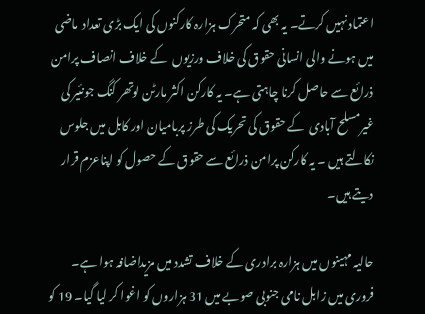اعتماد نہیں کرتے۔ یہ بھی کہ متحرک ہزارہ کارکنوں کی ایک بڑی تعداد  ماضی میں ہونے والی انسانی حقوق کی خلاف ورزیوں  کے خلاف انصاف پرامن ذرائع سے حاصل کرنا چاہتی ہے۔ یہ کارکن اکثر مارٹن لوتھر کنگ جونئیر کی غیرمسلح آبادی  کے حقوق کی تحریک کی طرز پربامیان اور کابل میں جلوس نکالتے ہیں ۔ یہ کارکن پرامن ذرائع سے حقوق کے حصول کو اپناعزم قرار دیتے ہیں۔

حالیہ مہینوں میں ہزارہ برادری کے خلاف تشدد میں مزیداضافہ ہوا ہے۔ فروری میں زابل نامی جنوبی صوبے میں 31 ہزاروں کو اغوا کر لیا گیا۔ 19 کو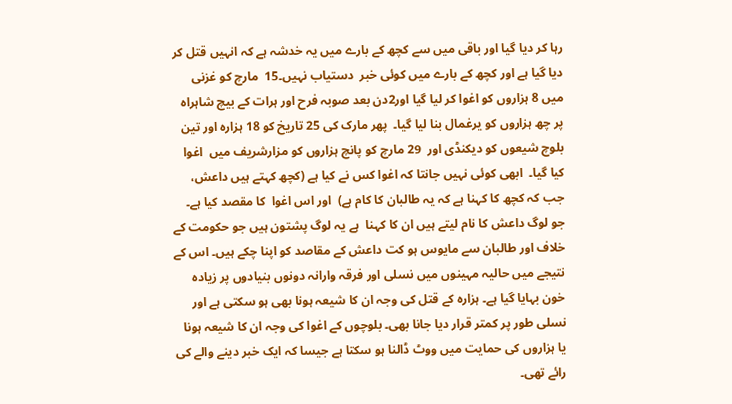رہا کر دیا گیا اور باقی میں سے کچھ کے بارے میں یہ خدشہ ہے کہ انہیں قتل کر دیا گیا ہے اور کچھ کے بارے میں کوئی خبر  دستیاب نہیں۔15  مارچ کو غزنی میں 8 ہزاروں کو اغوا کر لیا گیا اور2دن بعد صوبہ فرح اور ہرات کے بیچ شاہراہ پر چھ ہزاروں کو یرغمال بنا لیا گیا۔  پھر مارک کی 25 تاریخ کو 18 ہزارہ اور تین بلوچ شیعوں کو دیکنڈی اور  29 مارچ کو پانچ ہزاروں کو مزارشریف میں  اغوا کیا گیا۔  ابھی کوئی نہیں جانتا کہ اغوا کس نے کیا ہے (کچھ کہتے ہیں داعش، جب کہ کچھ کا کہنا ہے کہ یہ طالبان کا کام ہے)  اور اس اغوا  کا مقصد کیا ہے۔ جو لوگ داعش کا نام لیتے ہیں ان کا کہنا  ہے یہ لوگ پشتون ہیں جو حکومت کے خلاف اور طالبان سے مایوس ہو کت داعش کے مقاصد کو اپنا چکے ہیں۔ اس کے نتیجے میں حالیہ مہینوں میں نسلی اور فرقہ وارانہ دونوں بنیادوں پر زیادہ خون بہایا گیا ہے۔ ہزارہ کے قتل کی وجہ ان کا شیعہ ہونا بھی ہو سکتی ہے اور نسلی طور پر کمتر قرار دیا جانا بھی۔ بلوچوں کے اغوا کی وجہ ان کا شیعہ ہونا یا ہزاروں کی حمایت میں ووٹ ڈالنا ہو سکتا ہے جیسا کہ ایک خبر دینے والے کی رائے تھی۔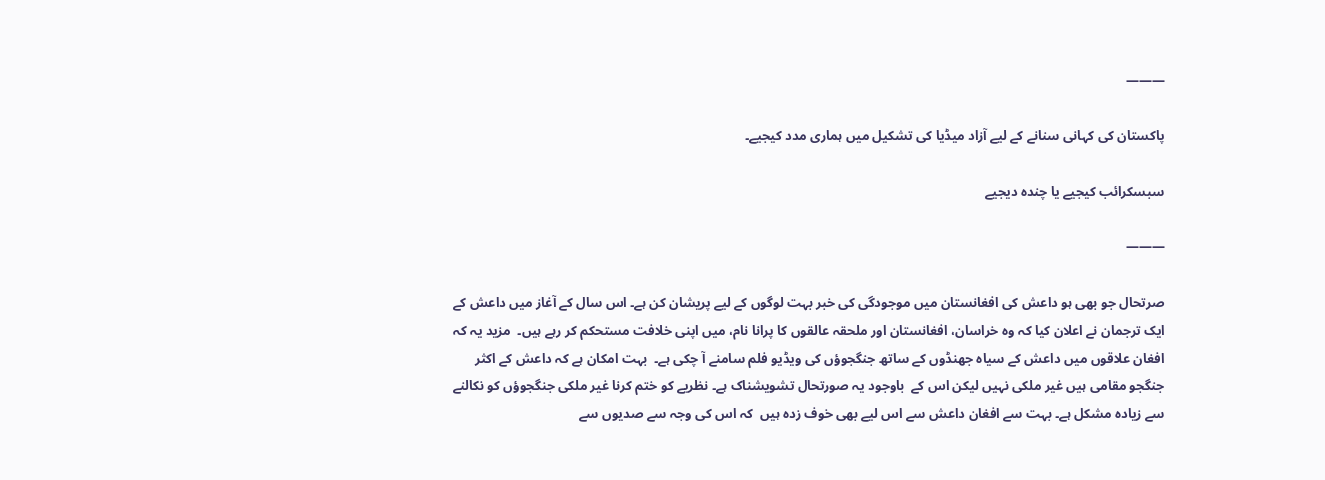———

پاکستان کی کہانی سنانے کے لیے آزاد میڈیا کی تشکیل میں ہماری مدد کیجیے۔

سبسکرائب کیجیے یا چندہ دیجیے

———

صرتحال جو بھی ہو داعش کی افغانستان میں موجودگی کی خبر بہت لوگوں کے لیے پریشان کن ہے۔ اس سال کے آغاز میں داعش کے ایک ترجمان نے اعلان کیا کہ وہ خراسان، افغانستان اور ملحقہ عالقوں کا پرانا نام، میں اپنی خلافت مستحکم کر رہے ہیں۔  مزید یہ کہ افغان علاقوں میں داعش کے سیاہ جھنڈوں کے ساتھ جنگجوؤں کی ویڈیو فلم سامنے آ چکی ہے۔  بہت امکان ہے کہ داعش کے اکثر جنگجو مقامی ہیں غیر ملکی نہیں لیکن اس کے  باوجود یہ صورتحال تشویشناک ہے۔ نظریے کو ختم کرنا غیر ملکی جنگجوؤں کو نکالنے سے زیادہ مشکل ہے۔ بہت سے افغان داعش سے اس لیے بھی خوف زدہ ہیں  کہ اس کی وجہ سے صدیوں سے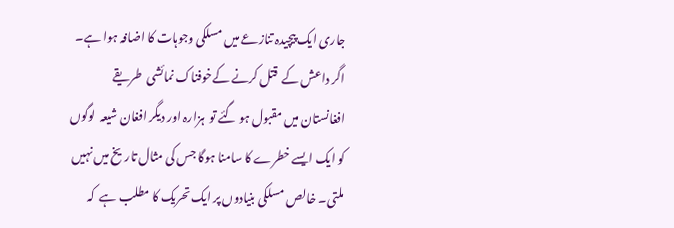جاری ایک پیچیدہ تنازعے میں مسلکی وجوہات کا اضافہ ہوا ہے۔ اگر داعش کے  قتل کرنے کےخوفناک نمائشی  طریقے افغانستان میں مقبول ہو گئے تو  ہزارہ اور دیگر افغان شیعہ  لوگوں کو ایک ایسے خطرے کا سامنا ہوگا جس کی مثال تاریخ میں نہیں ملتی۔ خالص مسلکی بنیادوں پر ایک تحریک کا مطلب ہے  کہ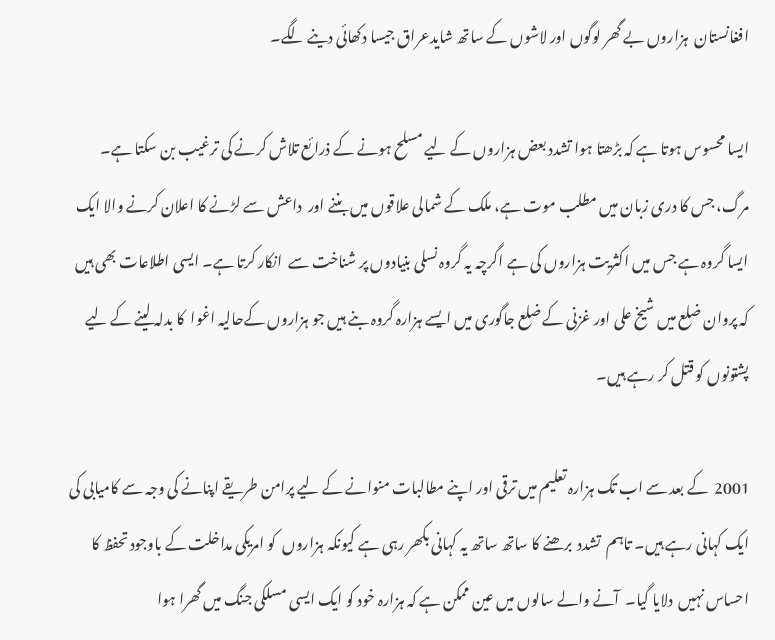افغانستان  ہزاروں بے گھر لوگوں اور لاشوں کے ساتھ شایدعراق جیسا دکھائی دینے لگے۔

ایسا محسوس ہوتا ہے کہ بڑھتا ہوا تشدد بعض ہزاروں کے لیے مسلح ہونے کے ذرائع تلاش کرنے کی ترغیب بن سکتا ہے۔ مرگ، جس کا دری زبان میں مطلب موت ہے، ملک کے شمالی علاقوں میں بننے اور  داعش سے لڑنے کا اعلان کرنے والا ایک ایسا گروہ ہے جس میں اکثریت ہزاروں کی ہے اگرچہ یہ گروہ نسلی بنیادوں پر شناخت سے  انکار کرتا ہے۔ ایسی اطلاعات بھی ہیں  کہ پروان ضلع میں شیخ علی اور غزنی کے ضلع جاگوری میں ایسے ہزارہ گروہ بنے ہیں جو ہزاروں کےحالیہ اغوا  کا بدلہ لینے کے لیے پشتونوں کو قتل کر رہے ہیں۔

2001  کے بعد سے اب تک ہزارہ تعلیم میں ترقی اور اپنے مطالبات منوانے کے لیے پرامن طریقے اپنانے کی وجہ سے کامیابی کی ایک کہانی رہے ہیں۔ تاہم  تشدد  برھنے کا ساتھ ساتھ یہ کہانی بکھر رہی ہے کیونکہ ہزاروں  کو امریکی مداخلت کے باوجود تحفظ کا احساس نہیں  دلایا گیا۔  آنے والے سالوں میں عین ممکن ہے کہ ہزارہ خود کو ایک ایسی مسلکی جنگ میں گھرا ہوا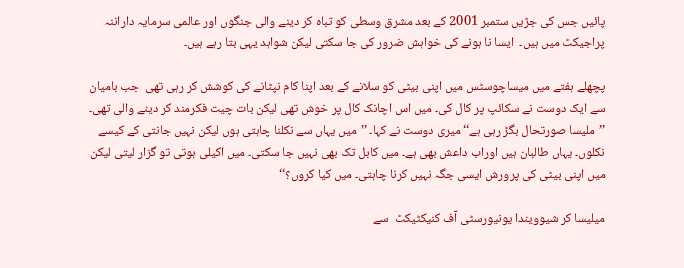پائیں جس کی جڑیں ستمبر 2001 کے بعد مشرق وسطی کو تباہ کر دینے والی جنگوں اور عالمی سرمایہ داراننہ پراجیکٹ میں ہیں۔  ایسا نا ہونے کی خواہش ضرور کی جا سکتی لیکن شواہد یہی بتا رہے ہیں۔

پچھلے ہفتے میں میساچوسٹس میں اپنی بیٹی کو سلانے کے بعد اپنا کام نپٹانے کی کوشش کر رہی تھی  جب بامیان سے ایک دوست نے سکائپ پر کال کی۔ میں اس اچانک کال پر خوش تھی لیکن بات چیت فکرمند کر دینے والی تھی۔ ’’ملیسا صورتحال بگڑ رہی ہے‘‘ میری دوست نے کہا۔ ’’میں یہاں سے نکلنا چاہتی ہوں لیکن نہیں جانتی کے کیسے نکلوں۔ یہاں طالبان ہیں اوراب داعش بھی ہے۔ میں کابل تک بھی نہیں جا سکتی۔ میں اکیلی ہوتی تو گزار لیتی لیکن میں اپنی بیٹی کی پرورش ایسی جگہ نہیں کرنا چاہتی۔ میں کیا کروں؟‘‘

میلیسا کر شیوویندا یونیورسٹی آف کنیکٹیکٹ  سے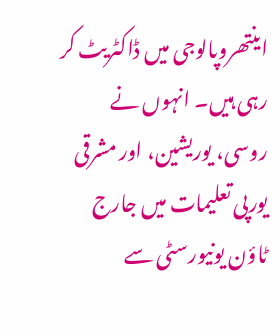اینتھروپالوجی میں ڈاکٹریٹ کر رہی ہیں۔ انہوں نے روسی، یوریشین، اور مشرقی یورپی تعلیمات میں جارج ٹاؤن یونیورسٹی سے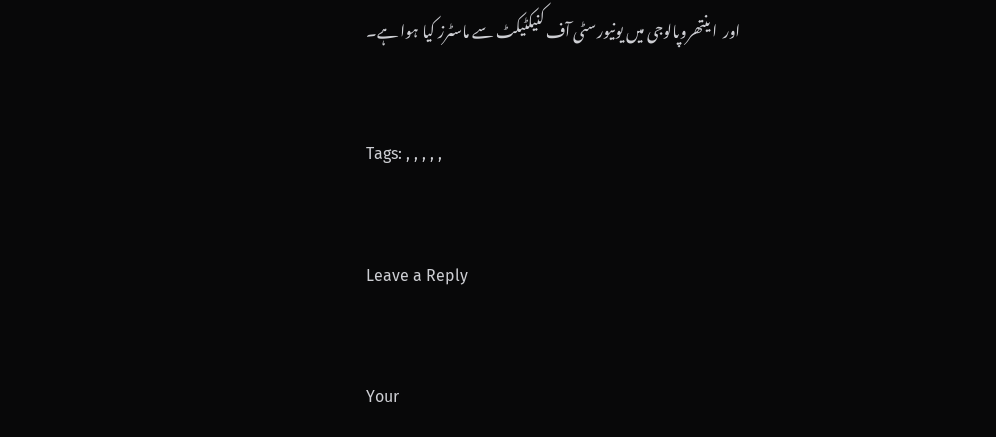اور  ا ینتھروپالوجی میں یونیورسٹی آف کنیکٹیکٹ سے ماسٹرز کیا ہوا ہے۔

Tags: , , , , ,

Leave a Reply

Your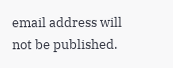email address will not be published.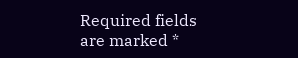Required fields are marked *